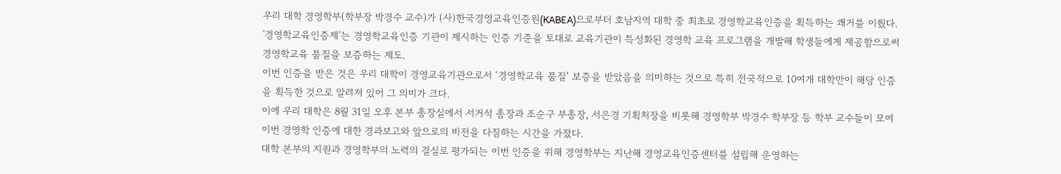우리 대학 경영학부(학부장 박경수 교수)가 (사)한국경영교육인증원(KABEA)으로부터 호남지역 대학 중 최초로 경영학교육인증을 획득하는 쾌거를 이뤘다.
'경영학교육인증제'는 경영학교육인증 기관이 제시하는 인증 기준을 토대로 교육기관이 특성화된 경영학 교육 프로그램을 개발해 학생들에게 제공함으로써 경영학교육 품질을 보증하는 제도.
이번 인증을 받은 것은 우리 대학이 경영교육기관으로서 ‘경영학교육 품질’ 보증을 받았음을 의미하는 것으로 특히 전국적으로 10여개 대학만이 해당 인증을 획득한 것으로 알려져 있어 그 의미가 크다.
이에 우리 대학은 8월 31일 오후 본부 총장실에서 서거석 총장과 조순구 부총장, 서은경 기획처장을 비롯해 경영학부 박경수 학부장 등 학부 교수들이 모여 이번 경영학 인증에 대한 경과보고와 앞으로의 비전을 다짐하는 시간을 가졌다.
대학 본부의 지원과 경영학부의 노력의 결실로 평가되는 이번 인증을 위해 경영학부는 지난해 경영교육인증센터를 설립해 운영하는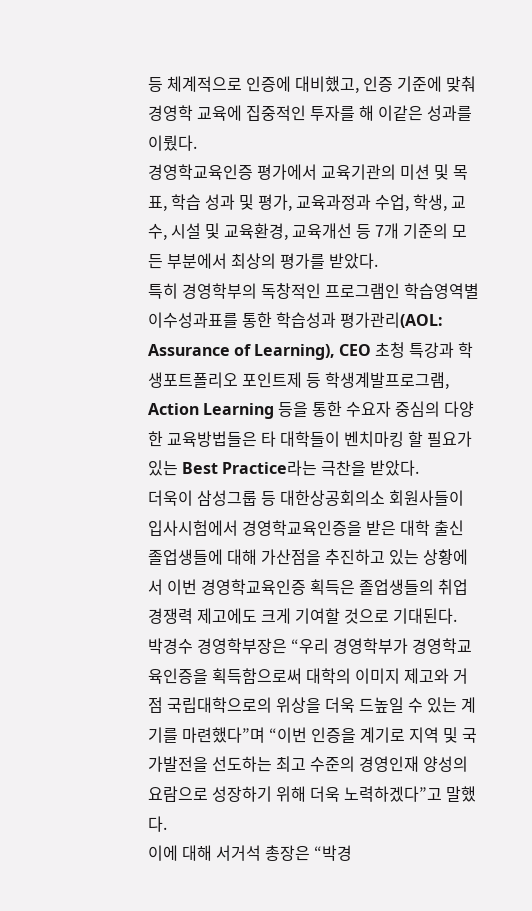등 체계적으로 인증에 대비했고, 인증 기준에 맞춰 경영학 교육에 집중적인 투자를 해 이같은 성과를 이뤘다.
경영학교육인증 평가에서 교육기관의 미션 및 목표, 학습 성과 및 평가, 교육과정과 수업, 학생, 교수, 시설 및 교육환경, 교육개선 등 7개 기준의 모든 부분에서 최상의 평가를 받았다.
특히 경영학부의 독창적인 프로그램인 학습영역별 이수성과표를 통한 학습성과 평가관리(AOL: Assurance of Learning), CEO 초청 특강과 학생포트폴리오 포인트제 등 학생계발프로그램, Action Learning 등을 통한 수요자 중심의 다양한 교육방법들은 타 대학들이 벤치마킹 할 필요가 있는 Best Practice라는 극찬을 받았다.
더욱이 삼성그룹 등 대한상공회의소 회원사들이 입사시험에서 경영학교육인증을 받은 대학 출신 졸업생들에 대해 가산점을 추진하고 있는 상황에서 이번 경영학교육인증 획득은 졸업생들의 취업 경쟁력 제고에도 크게 기여할 것으로 기대된다.
박경수 경영학부장은 “우리 경영학부가 경영학교육인증을 획득함으로써 대학의 이미지 제고와 거점 국립대학으로의 위상을 더욱 드높일 수 있는 계기를 마련했다”며 “이번 인증을 계기로 지역 및 국가발전을 선도하는 최고 수준의 경영인재 양성의 요람으로 성장하기 위해 더욱 노력하겠다”고 말했다.
이에 대해 서거석 총장은 “박경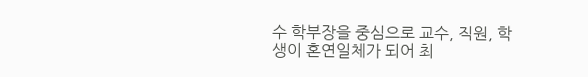수 학부장을 중심으로 교수, 직원, 학생이 혼연일체가 되어 최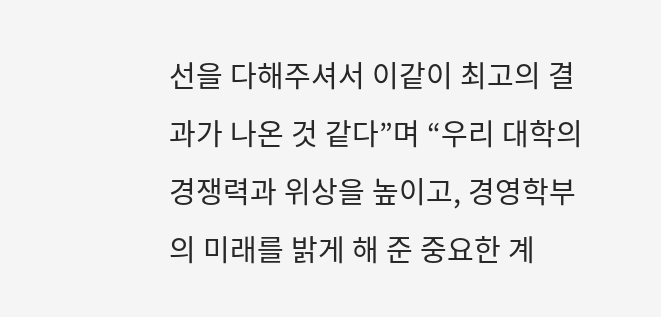선을 다해주셔서 이같이 최고의 결과가 나온 것 같다”며 “우리 대학의 경쟁력과 위상을 높이고, 경영학부의 미래를 밝게 해 준 중요한 계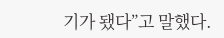기가 됐다”고 말했다.